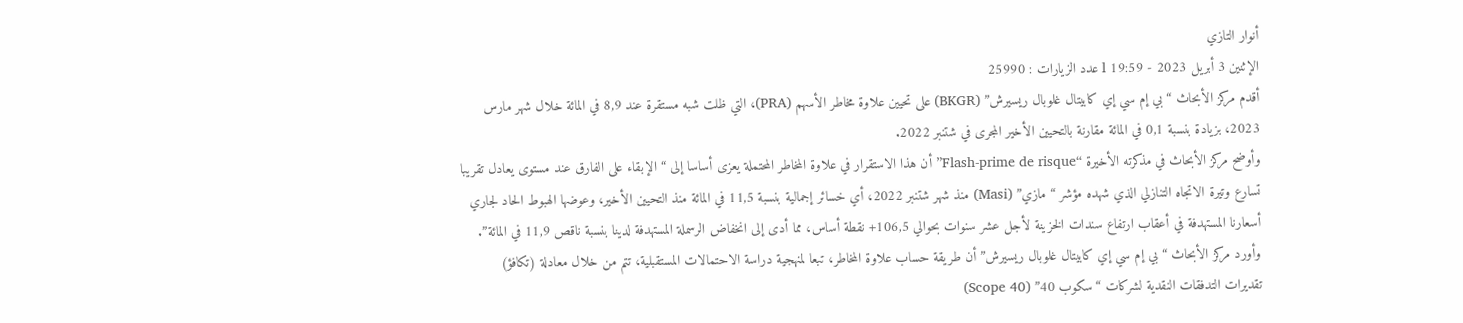أنوار التازي
الإثنين 3 أبريل 2023 - 19:59 l عدد الزيارات : 25990
أقدم مركز الأبحاث “بي إم سي إي كابيتال غلوبال ريسيرش” (BKGR) على تحيين علاوة مخاطر الأسهم (PRA)، التي ظلت شبه مستقرة عند 8,9 في المائة خلال شهر مارس 2023، بزيادة بنسبة 0,1 في المائة مقارنة بالتحيين الأخير المجرى في شتنبر 2022.
وأوضح مركز الأبحاث في مذكرته الأخيرة “Flash-prime de risque” أن هذا الاستقرار في علاوة المخاطر المحتملة يعزى أساسا إلى “الإبقاء على الفارق عند مستوى يعادل تقريبا تسارع وتيرة الاتجاه التنازلي الذي شهده مؤشر “مازي” (Masi) منذ شهر شتنبر 2022، أي خسائر إجمالية بنسبة 11,5 في المائة منذ التحيين الأخير، وعوضها الهبوط الحاد لجاري أسعارنا المستهدفة في أعقاب ارتفاع سندات الخزينة لأجل عشر سنوات بحوالي 106,5+ نقطة أساس، مما أدى إلى انخفاض الرسملة المستهدفة لدينا بنسبة ناقص 11,9 في المائة”.
وأورد مركز الأبحاث “بي إم سي إي كابيتال غلوبال ريسيرش” أن طريقة حساب علاوة المخاطر، تبعا لمنهجية دراسة الاحتمالات المستقبلية، تتم من خلال معادلة (تكافؤ) تقديرات التدفقات النقدية لشركات “سكوب 40” (Scope 40)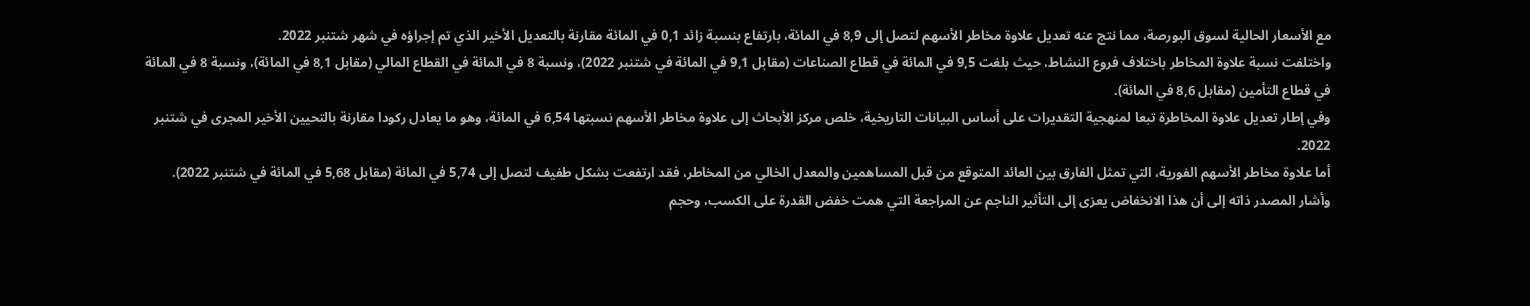مع الأسعار الحالية لسوق البورصة، مما نتج عنه تعديل علاوة مخاطر الأسهم لتصل إلى 8,9 في المائة، بارتفاع بنسبة زائد 0,1 في المائة مقارنة بالتعديل الأخير الذي تم إجراؤه في شهر شتنبر 2022.
واختلفت نسبة علاوة المخاطر باختلاف فروع النشاط، حيث بلغت 9,5 في المائة في قطاع الصناعات (مقابل 9,1 في المائة في شتنبر 2022)، ونسبة 8 في المائة في القطاع المالي (مقابل 8,1 في المائة)، ونسبة 8 في المائة في قطاع التأمين (مقابل 8,6 في المائة).
وفي إطار تعديل علاوة المخاطرة تبعا لمنهجية التقديرات على أساس البيانات التاريخية، خلص مركز الأبحاث إلى علاوة مخاطر الأسهم نسبتها 6,54 في المائة، وهو ما يعادل ركودا مقارنة بالتحيين الأخير المجرى في شتنبر 2022.
أما علاوة مخاطر الأسهم الفورية، التي تمثل الفارق بين العائد المتوقع من قبل المساهمين والمعدل الخالي من المخاطر، فقد ارتفعت بشكل طفيف لتصل إلى 5,74 في المائة (مقابل 5,68 في المائة في شتنبر 2022).
وأشار المصدر ذاته إلى أن هذا الانخفاض يعزى إلى التأثير الناجم عن المراجعة التي همت خفض القدرة على الكسب، وحجم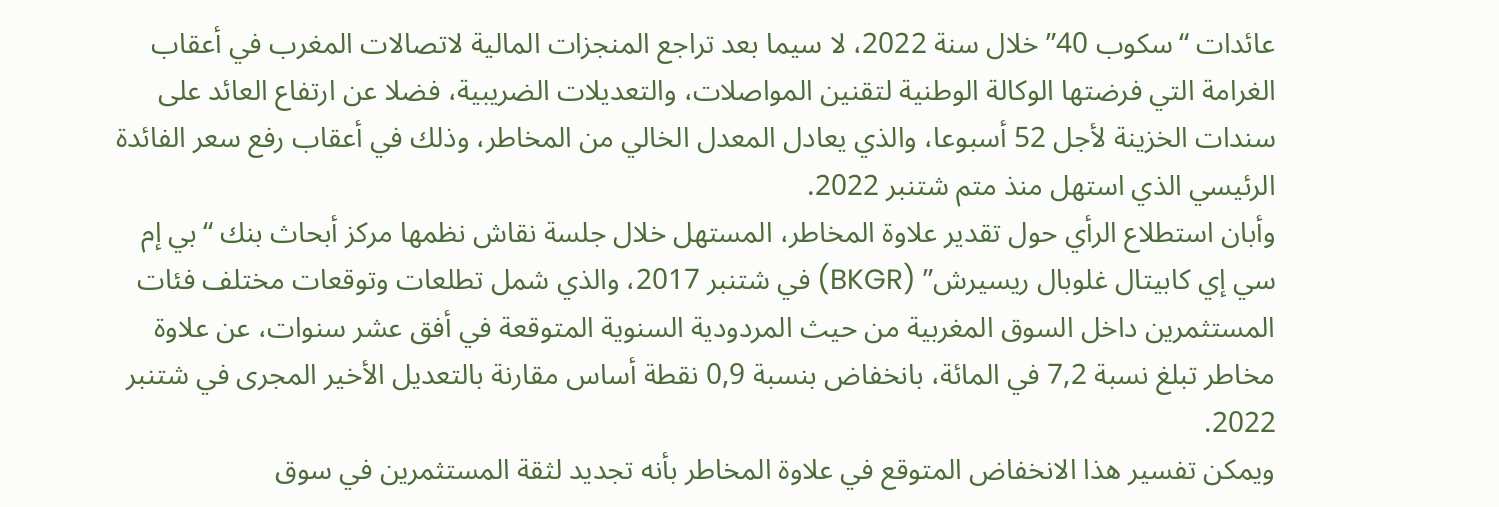عائدات “سكوب 40” خلال سنة 2022، لا سيما بعد تراجع المنجزات المالية لاتصالات المغرب في أعقاب الغرامة التي فرضتها الوكالة الوطنية لتقنين المواصلات، والتعديلات الضريبية، فضلا عن ارتفاع العائد على سندات الخزينة لأجل 52 أسبوعا، والذي يعادل المعدل الخالي من المخاطر، وذلك في أعقاب رفع سعر الفائدة الرئيسي الذي استهل منذ متم شتنبر 2022.
وأبان استطلاع الرأي حول تقدير علاوة المخاطر، المستهل خلال جلسة نقاش نظمها مركز أبحاث بنك “بي إم سي إي كابيتال غلوبال ريسيرش” (BKGR) في شتنبر 2017، والذي شمل تطلعات وتوقعات مختلف فئات المستثمرين داخل السوق المغربية من حيث المردودية السنوية المتوقعة في أفق عشر سنوات، عن علاوة مخاطر تبلغ نسبة 7,2 في المائة، بانخفاض بنسبة 0,9 نقطة أساس مقارنة بالتعديل الأخير المجرى في شتنبر 2022.
ويمكن تفسير هذا الانخفاض المتوقع في علاوة المخاطر بأنه تجديد لثقة المستثمرين في سوق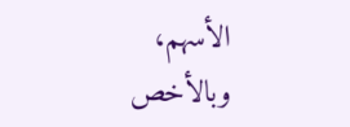الأسهم، وبالأخص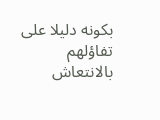بكونه دليلا على تفاؤلهم بالانتعاش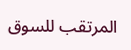المرتقب للسوق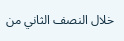خلال النصف الثاني من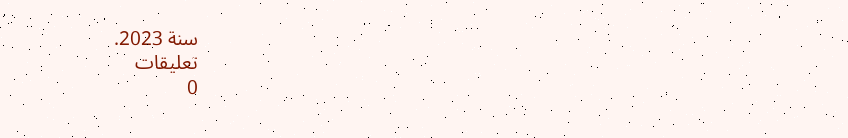سنة 2023.
تعليقات
0